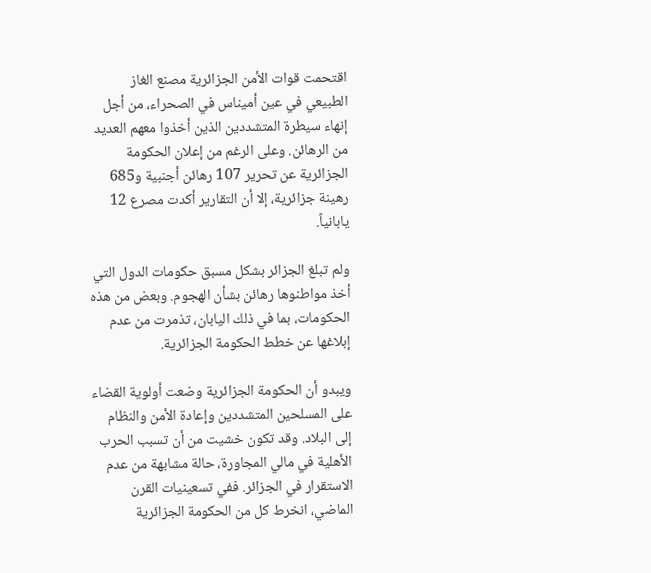اقتحمت قوات الأمن الجزائرية مصنع الغاز الطبيعي في عين أميناس في الصحراء، من أجل إنهاء سيطرة المتشددين الذين أخذوا معهم العديد من الرهائن. وعلى الرغم من إعلان الحكومة الجزائرية عن تحرير 107 رهائن أجنبية و685 رهينة جزائرية، إلا أن التقارير أكدت مصرع 12 يابانياً.

ولم تبلغ الجزائر بشكل مسبق حكومات الدول التي أخذ مواطنوها رهائن بشأن الهجوم. وبعض من هذه الحكومات، بما في ذلك اليابان، تذمرت من عدم إبلاغها عن خطط الحكومة الجزائرية.

ويبدو أن الحكومة الجزائرية وضعت أولوية القضاء على المسلحين المتشددين وإعادة الأمن والنظام إلى البلاد. وقد تكون خشيت من أن تسبب الحرب الأهلية في مالي المجاورة، حالة مشابهة من عدم الاستقرار في الجزائر. ففي تسعينيات القرن الماضي، انخرط كل من الحكومة الجزائرية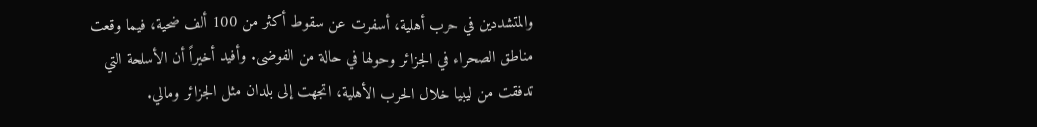والمتشددين في حرب أهلية، أسفرت عن سقوط أكثر من 100 ألف ضحية، فيما وقعت مناطق الصحراء في الجزائر وحولها في حالة من الفوضى. وأفيد أخيراً أن الأسلحة التي تدفقت من ليبيا خلال الحرب الأهلية، اتجهت إلى بلدان مثل الجزائر ومالي.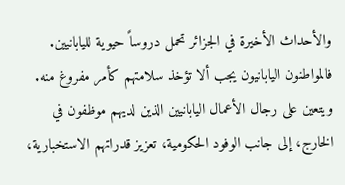والأحداث الأخيرة في الجزائر تحمل دروساً حيوية لليابانيين. فالمواطنون اليابانيون يجب ألا تؤخذ سلامتهم كأمر مفروغ منه. ويتعين على رجال الأعمال اليابانيين الذين لديهم موظفون في الخارج، إلى جانب الوفود الحكومية، تعزيز قدراتهم الاستخبارية،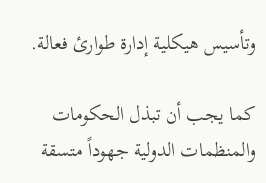وتأسيس هيكلية إدارة طوارئ فعالة.

كما يجب أن تبذل الحكومات والمنظمات الدولية جهوداً متسقة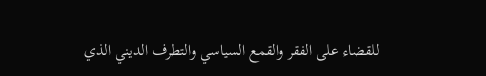للقضاء على الفقر والقمع السياسي والتطرف الديني الذي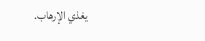يغذي الإرهاب.